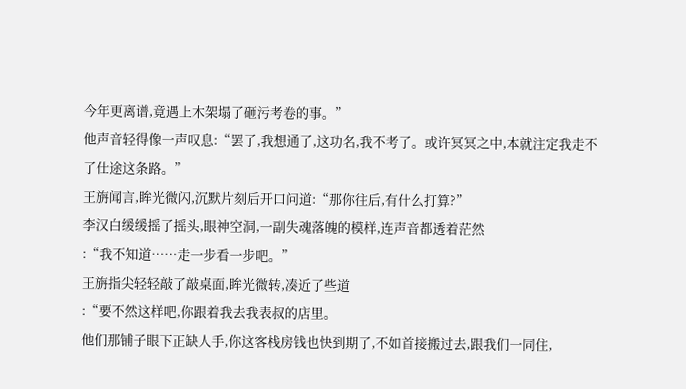今年更离谱,竟遇上木架塌了砸污考卷的事。”
他声音轻得像一声叹息:“罢了,我想通了,这功名,我不考了。或许冥冥之中,本就注定我走不了仕途这条路。”
王旃闻言,眸光微闪,沉默片刻后开口问道:“那你往后,有什么打算?”
李汉白缓缓摇了摇头,眼神空洞,一副失魂落魄的模样,连声音都透着茫然
:“我不知道……走一步看一步吧。”
王旃指尖轻轻敲了敲桌面,眸光微转,凑近了些道
:“要不然这样吧,你跟着我去我表叔的店里。
他们那铺子眼下正缺人手,你这客栈房钱也快到期了,不如首接搬过去,跟我们一同住,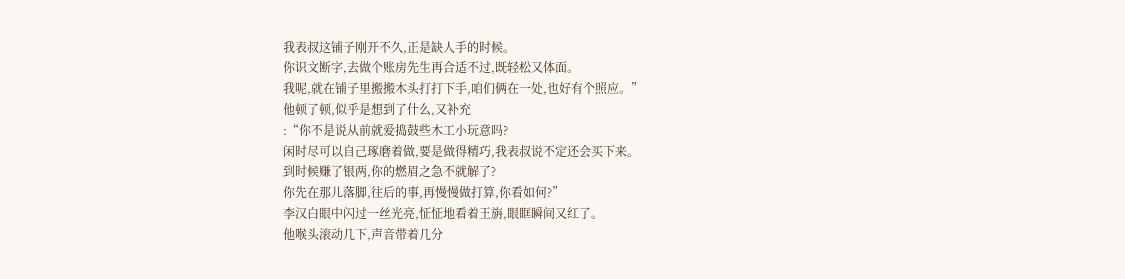我表叔这铺子刚开不久,正是缺人手的时候。
你识文断字,去做个账房先生再合适不过,既轻松又体面。
我呢,就在铺子里搬搬木头打打下手,咱们俩在一处,也好有个照应。”
他顿了顿,似乎是想到了什么,又补充
:“你不是说从前就爱捣鼓些木工小玩意吗?
闲时尽可以自己琢磨着做,要是做得精巧,我表叔说不定还会买下来。
到时候赚了银两,你的燃眉之急不就解了?
你先在那儿落脚,往后的事,再慢慢做打算,你看如何?”
李汉白眼中闪过一丝光亮,怔怔地看着王旃,眼眶瞬间又红了。
他喉头滚动几下,声音带着几分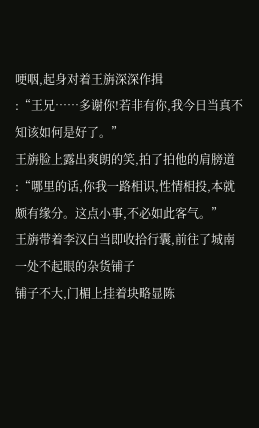哽咽,起身对着王旃深深作揖
:“王兄……多谢你!若非有你,我今日当真不知该如何是好了。”
王旃脸上露出爽朗的笑,拍了拍他的肩膀道
:“哪里的话,你我一路相识,性情相投,本就颇有缘分。这点小事,不必如此客气。”
王旃带着李汉白当即收拾行囊,前往了城南一处不起眼的杂货铺子
铺子不大,门楣上挂着块略显陈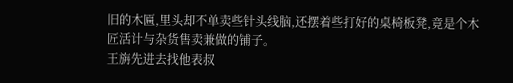旧的木匾,里头却不单卖些针头线脑,还摆着些打好的桌椅板凳,竟是个木匠活计与杂货售卖兼做的铺子。
王旃先进去找他表叔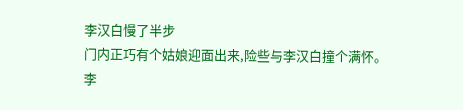李汉白慢了半步
门内正巧有个姑娘迎面出来,险些与李汉白撞个满怀。
李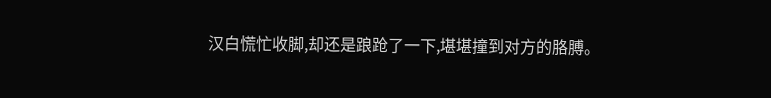汉白慌忙收脚,却还是踉跄了一下,堪堪撞到对方的胳膊。